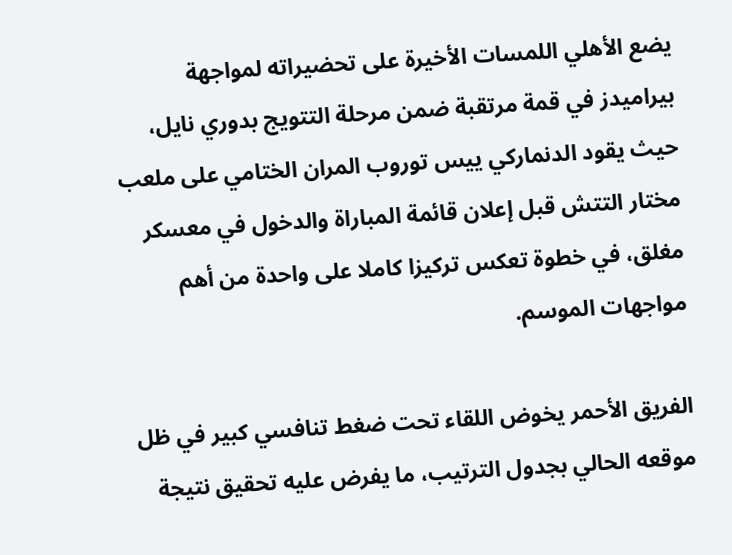يضع الأهلي اللمسات الأخيرة على تحضيراته لمواجهة بيراميدز في قمة مرتقبة ضمن مرحلة التتويج بدوري نايل، حيث يقود الدنماركي ييس توروب المران الختامي على ملعب مختار التتش قبل إعلان قائمة المباراة والدخول في معسكر مغلق، في خطوة تعكس تركيزا كاملا على واحدة من أهم مواجهات الموسم.

الفريق الأحمر يخوض اللقاء تحت ضغط تنافسي كبير في ظل موقعه الحالي بجدول الترتيب، ما يفرض عليه تحقيق نتيجة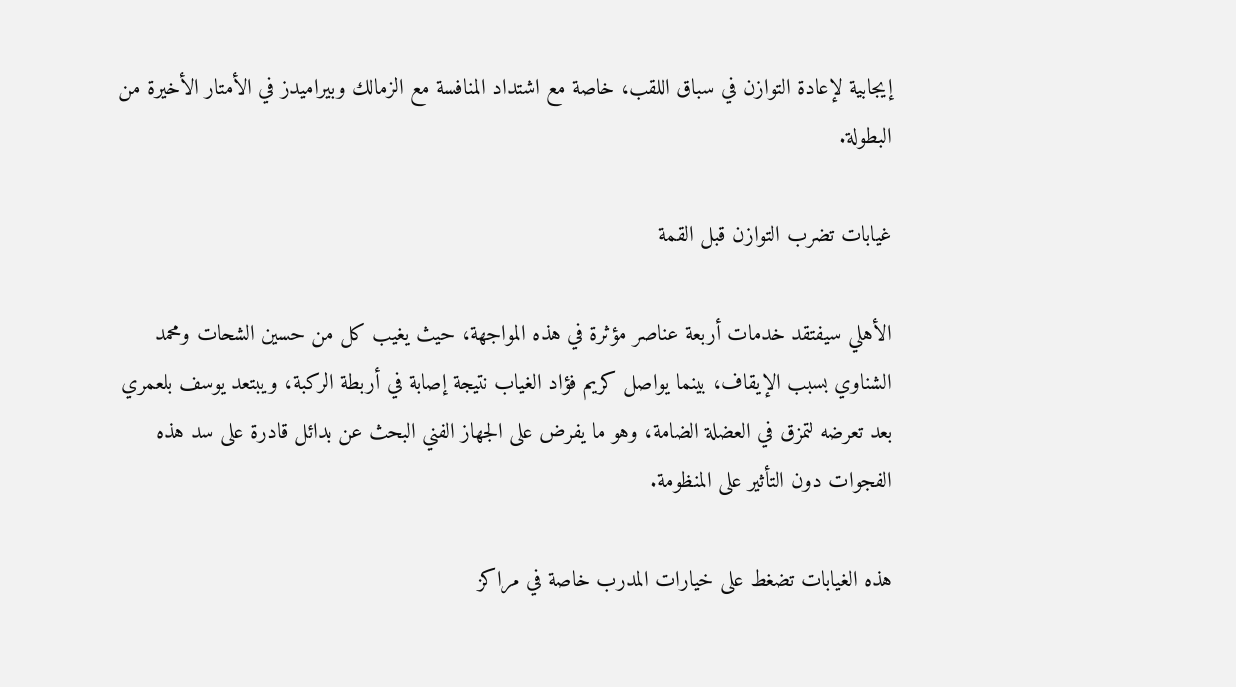إيجابية لإعادة التوازن في سباق اللقب، خاصة مع اشتداد المنافسة مع الزمالك وبيراميدز في الأمتار الأخيرة من البطولة.

غيابات تضرب التوازن قبل القمة

الأهلي سيفتقد خدمات أربعة عناصر مؤثرة في هذه المواجهة، حيث يغيب كل من حسين الشحات ومحمد الشناوي بسبب الإيقاف، بينما يواصل كريم فؤاد الغياب نتيجة إصابة في أربطة الركبة، ويبتعد يوسف بلعمري بعد تعرضه لتمزق في العضلة الضامة، وهو ما يفرض على الجهاز الفني البحث عن بدائل قادرة على سد هذه الفجوات دون التأثير على المنظومة.

هذه الغيابات تضغط على خيارات المدرب خاصة في مراكز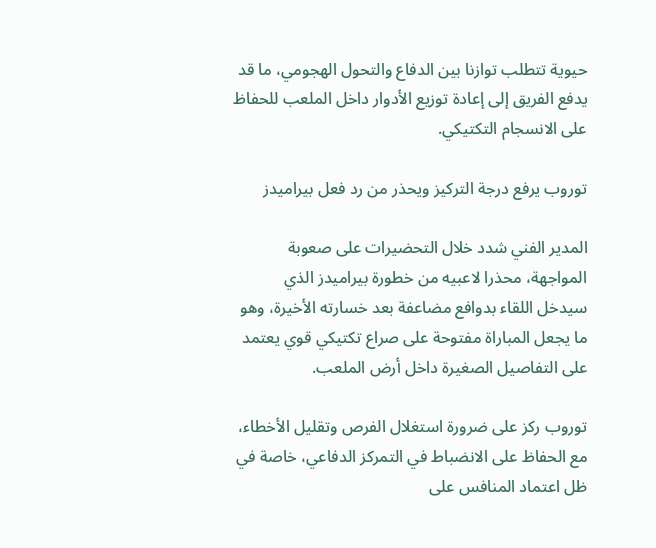حيوية تتطلب توازنا بين الدفاع والتحول الهجومي، ما قد يدفع الفريق إلى إعادة توزيع الأدوار داخل الملعب للحفاظ على الانسجام التكتيكي.

توروب يرفع درجة التركيز ويحذر من رد فعل بيراميدز

المدير الفني شدد خلال التحضيرات على صعوبة المواجهة، محذرا لاعبيه من خطورة بيراميدز الذي سيدخل اللقاء بدوافع مضاعفة بعد خسارته الأخيرة، وهو ما يجعل المباراة مفتوحة على صراع تكتيكي قوي يعتمد على التفاصيل الصغيرة داخل أرض الملعب.

توروب ركز على ضرورة استغلال الفرص وتقليل الأخطاء، مع الحفاظ على الانضباط في التمركز الدفاعي، خاصة في ظل اعتماد المنافس على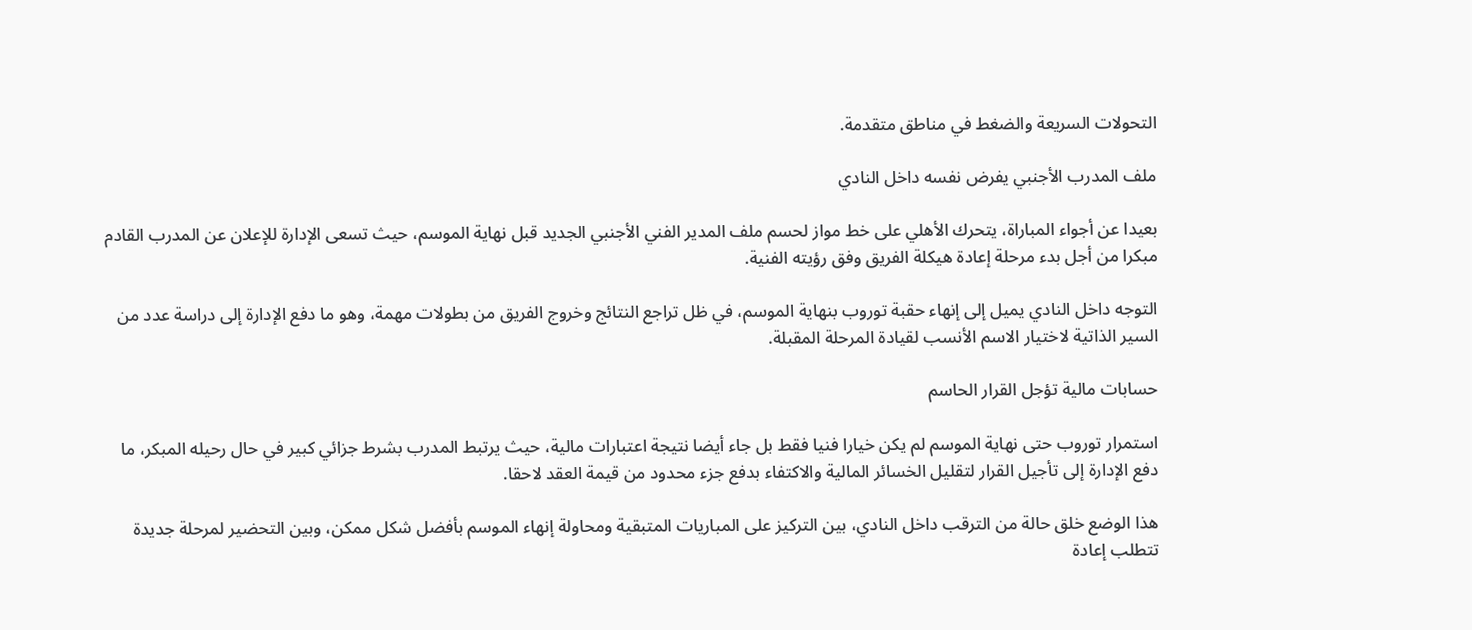التحولات السريعة والضغط في مناطق متقدمة.

ملف المدرب الأجنبي يفرض نفسه داخل النادي

بعيدا عن أجواء المباراة، يتحرك الأهلي على خط مواز لحسم ملف المدير الفني الأجنبي الجديد قبل نهاية الموسم، حيث تسعى الإدارة للإعلان عن المدرب القادم مبكرا من أجل بدء مرحلة إعادة هيكلة الفريق وفق رؤيته الفنية.

التوجه داخل النادي يميل إلى إنهاء حقبة توروب بنهاية الموسم، في ظل تراجع النتائج وخروج الفريق من بطولات مهمة، وهو ما دفع الإدارة إلى دراسة عدد من السير الذاتية لاختيار الاسم الأنسب لقيادة المرحلة المقبلة.

حسابات مالية تؤجل القرار الحاسم

استمرار توروب حتى نهاية الموسم لم يكن خيارا فنيا فقط بل جاء أيضا نتيجة اعتبارات مالية، حيث يرتبط المدرب بشرط جزائي كبير في حال رحيله المبكر، ما دفع الإدارة إلى تأجيل القرار لتقليل الخسائر المالية والاكتفاء بدفع جزء محدود من قيمة العقد لاحقا.

هذا الوضع خلق حالة من الترقب داخل النادي، بين التركيز على المباريات المتبقية ومحاولة إنهاء الموسم بأفضل شكل ممكن، وبين التحضير لمرحلة جديدة تتطلب إعادة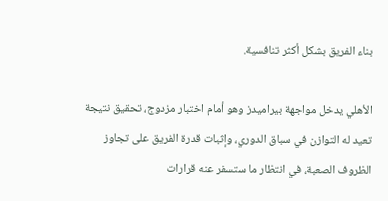بناء الفريق بشكل أكثر تنافسية.

الأهلي يدخل مواجهة بيراميدز وهو أمام اختبار مزدوج، تحقيق نتيجة تعيد له التوازن في سباق الدوري، وإثبات قدرة الفريق على تجاوز الظروف الصعبة، في انتظار ما ستسفر عنه قرارات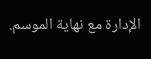الإدارة مع نهاية الموسم.